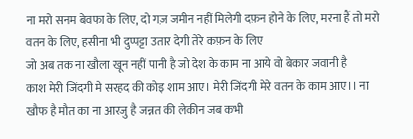ना मरो सनम बेवफा के लिए, दो गज़ जमीन नहीं मिलेगी दफ़न होने के लिए, मरना हैं तो मरो वतन के लिए, हसीना भी दुप्पट्टा उतार देगी तेरे कफ़न के लिए
जो अब तक ना खौला खून नहीं पानी है जो देश के काम ना आये वो बेकार जवानी है
काश मेरी जिंदगी मे सरहद की कोइ शाम आए। मेरी जिंदगी मेरे वतन के काम आए।। ना खौफ है मौत का ना आरजु है जन्नत की लेकीन जब कभी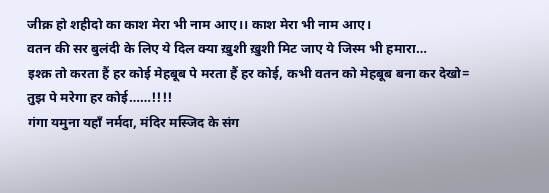जीक्र हो शहीदो का काश मेरा भी नाम आए।। काश मेरा भी नाम आए।
वतन की सर बुलंदी के लिए ये दिल क्या ख़ुशी ख़ुशी मिट जाए ये जिस्म भी हमारा…
इश्क़ तो करता हैं हर कोई मेहबूब पे मरता हैं हर कोई, कभी वतन को मेहबूब बना कर देखो= तुझ पे मरेगा हर कोई……!!!!
गंगा यमुना यहाँ नर्मदा, मंदिर मस्जिद के संग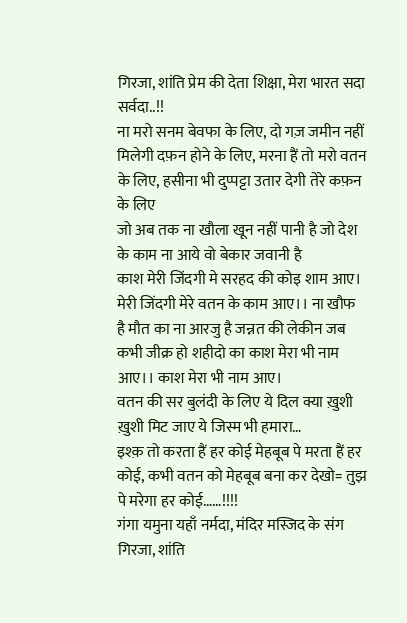गिरजा, शांति प्रेम की देता शिक्षा, मेरा भारत सदा सर्वदा..!!
ना मरो सनम बेवफा के लिए, दो गज़ जमीन नहीं मिलेगी दफ़न होने के लिए, मरना हैं तो मरो वतन के लिए, हसीना भी दुप्पट्टा उतार देगी तेरे कफ़न के लिए
जो अब तक ना खौला खून नहीं पानी है जो देश के काम ना आये वो बेकार जवानी है
काश मेरी जिंदगी मे सरहद की कोइ शाम आए। मेरी जिंदगी मेरे वतन के काम आए।। ना खौफ है मौत का ना आरजु है जन्नत की लेकीन जब कभी जीक्र हो शहीदो का काश मेरा भी नाम आए।। काश मेरा भी नाम आए।
वतन की सर बुलंदी के लिए ये दिल क्या ख़ुशी ख़ुशी मिट जाए ये जिस्म भी हमारा…
इश्क़ तो करता हैं हर कोई मेहबूब पे मरता हैं हर कोई, कभी वतन को मेहबूब बना कर देखो= तुझ पे मरेगा हर कोई……!!!!
गंगा यमुना यहाँ नर्मदा, मंदिर मस्जिद के संग गिरजा, शांति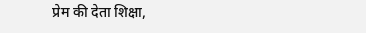प्रेम की देता शिक्षा,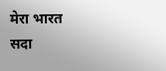मेरा भारत सदा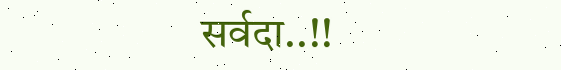सर्वदा..!!